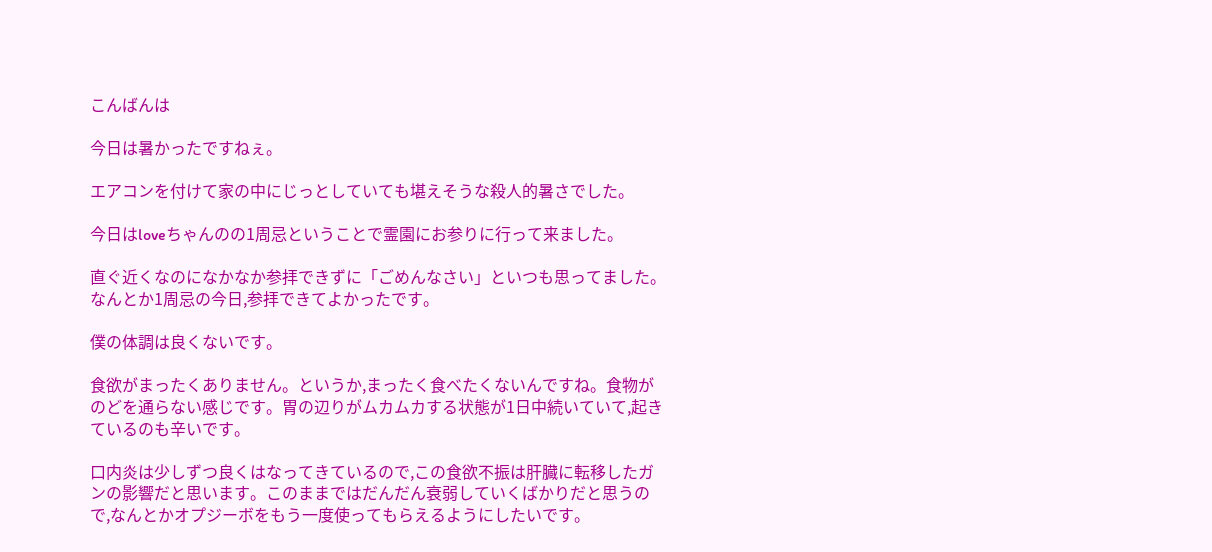こんばんは

今日は暑かったですねぇ。

エアコンを付けて家の中にじっとしていても堪えそうな殺人的暑さでした。

今日はloveちゃんのの1周忌ということで霊園にお参りに行って来ました。

直ぐ近くなのになかなか参拝できずに「ごめんなさい」といつも思ってました。なんとか1周忌の今日,参拝できてよかったです。

僕の体調は良くないです。

食欲がまったくありません。というか,まったく食べたくないんですね。食物がのどを通らない感じです。胃の辺りがムカムカする状態が1日中続いていて,起きているのも辛いです。

口内炎は少しずつ良くはなってきているので,この食欲不振は肝臓に転移したガンの影響だと思います。このままではだんだん衰弱していくばかりだと思うので,なんとかオプジーボをもう一度使ってもらえるようにしたいです。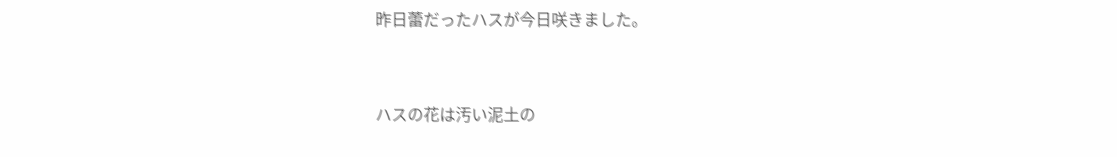昨日蕾だったハスが今日咲きました。



ハスの花は汚い泥土の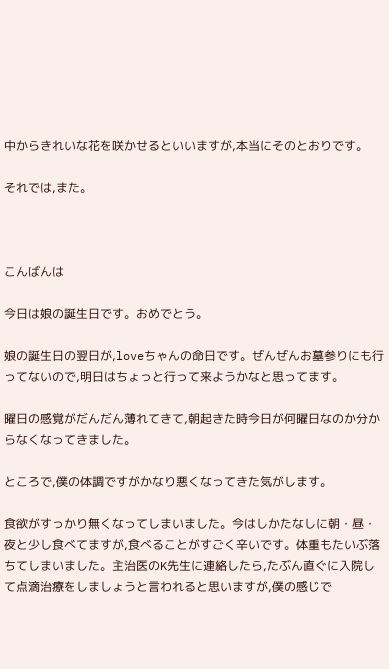中からきれいな花を咲かせるといいますが,本当にそのとおりです。

それでは,また。



こんばんは

今日は娘の誕生日です。おめでとう。

娘の誕生日の翌日が,loveちゃんの命日です。ぜんぜんお墓参りにも行ってないので,明日はちょっと行って来ようかなと思ってます。

曜日の感覚がだんだん薄れてきて,朝起きた時今日が何曜日なのか分からなくなってきました。

ところで,僕の体調ですがかなり悪くなってきた気がします。

食欲がすっかり無くなってしまいました。今はしかたなしに朝・昼・夜と少し食べてますが,食べることがすごく辛いです。体重もたいぶ落ちてしまいました。主治医のK先生に連絡したら,たぶん直ぐに入院して点滴治療をしましょうと言われると思いますが,僕の感じで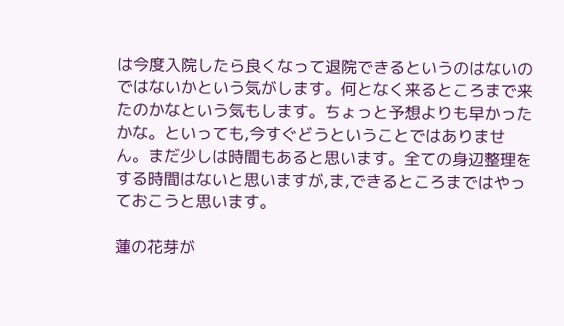は今度入院したら良くなって退院できるというのはないのではないかという気がします。何となく来るところまで来たのかなという気もします。ちょっと予想よりも早かったかな。といっても,今すぐどうということではありません。まだ少しは時間もあると思います。全ての身辺整理をする時間はないと思いますが,ま,できるところまではやっておこうと思います。

蓮の花芽が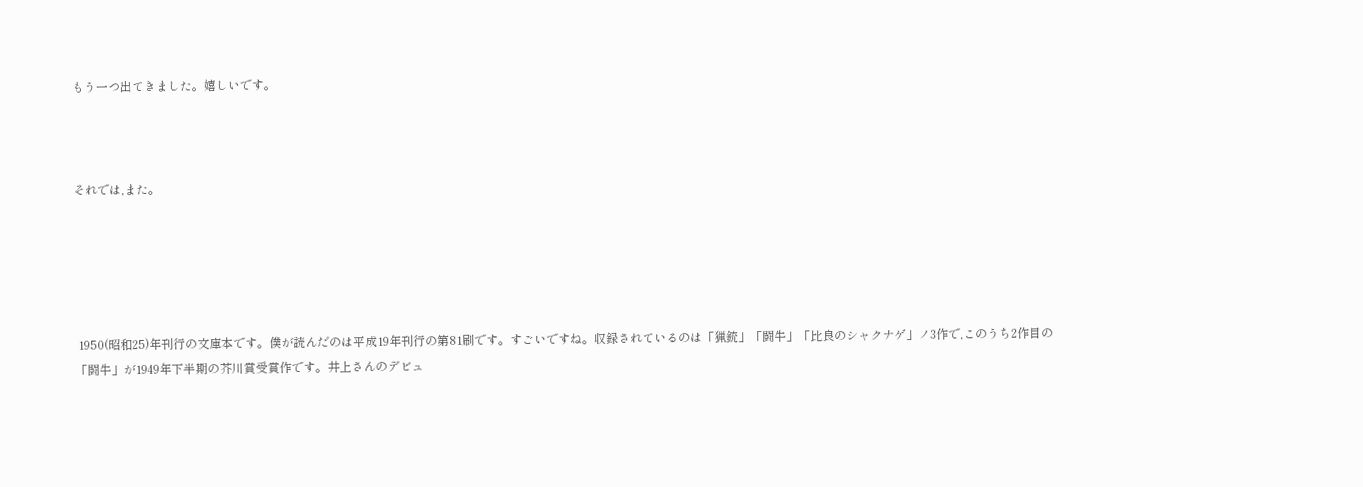もう一つ出てきました。嬉しいです。



それでは,また。





 1950(昭和25)年刊行の文庫本です。僕が読んだのは平成19年刊行の第81刷です。すごいですね。収録されているのは「猟銃」「闘牛」「比良のシャクナゲ」ノ3作で,このうち2作目の「闘牛」が1949年下半期の芥川賞受賞作です。井上さんのデビュ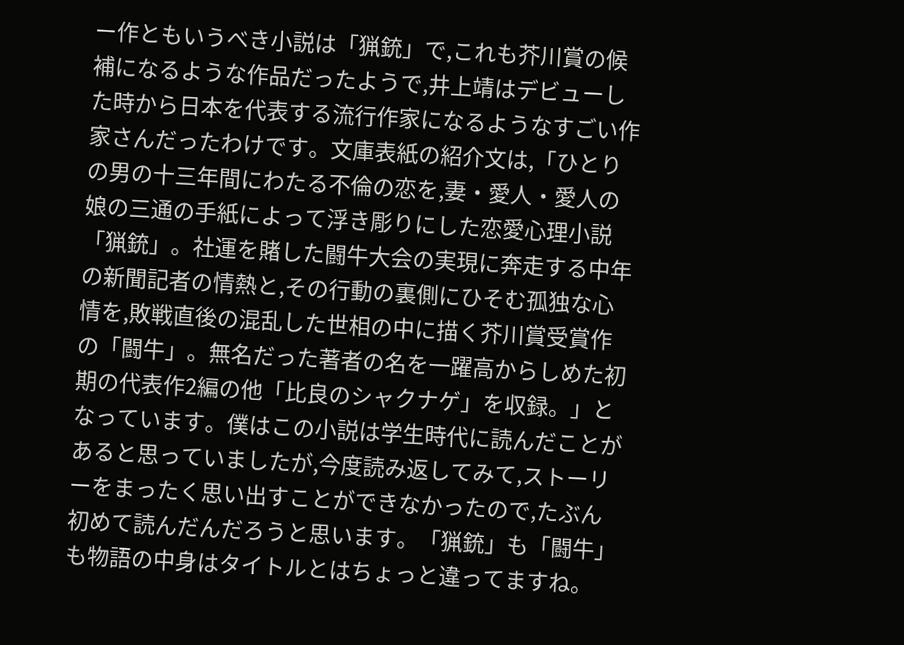ー作ともいうべき小説は「猟銃」で,これも芥川賞の候補になるような作品だったようで,井上靖はデビューした時から日本を代表する流行作家になるようなすごい作家さんだったわけです。文庫表紙の紹介文は,「ひとりの男の十三年間にわたる不倫の恋を,妻・愛人・愛人の娘の三通の手紙によって浮き彫りにした恋愛心理小説「猟銃」。社運を賭した闘牛大会の実現に奔走する中年の新聞記者の情熱と,その行動の裏側にひそむ孤独な心情を,敗戦直後の混乱した世相の中に描く芥川賞受賞作の「闘牛」。無名だった著者の名を一躍高からしめた初期の代表作2編の他「比良のシャクナゲ」を収録。」となっています。僕はこの小説は学生時代に読んだことがあると思っていましたが,今度読み返してみて,ストーリーをまったく思い出すことができなかったので,たぶん初めて読んだんだろうと思います。「猟銃」も「闘牛」も物語の中身はタイトルとはちょっと違ってますね。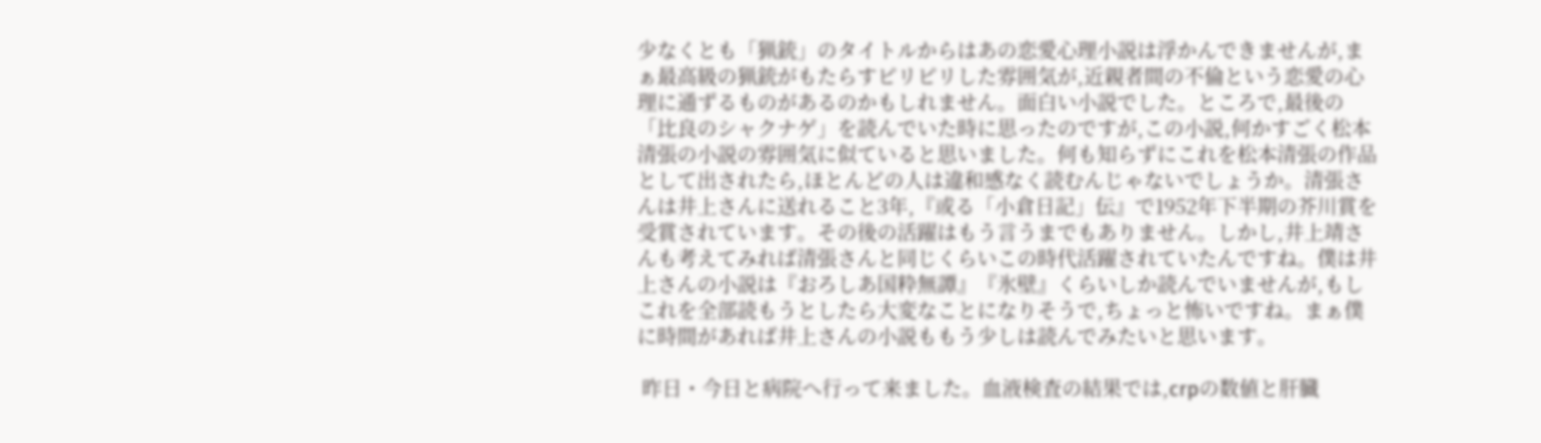少なくとも「猟銃」のタイトルからはあの恋愛心理小説は浮かんできませんが,まぁ最高級の猟銃がもたらすピリピリした雰囲気が,近親者間の不倫という恋愛の心理に通ずるものがあるのかもしれません。面白い小説でした。ところで,最後の「比良のシャクナゲ」を読んでいた時に思ったのですが,この小説,何かすごく松本清張の小説の雰囲気に似ていると思いました。何も知らずにこれを松本清張の作品として出されたら,ほとんどの人は違和感なく読むんじゃないでしょうか。清張さんは井上さんに送れること3年,『或る「小倉日記」伝』で1952年下半期の芥川賞を受賞されています。その後の活躍はもう言うまでもありません。しかし,井上靖さんも考えてみれば清張さんと同じくらいこの時代活躍されていたんですね。僕は井上さんの小説は『おろしあ国粋無譚』『氷壁』くらいしか読んでいませんが,もしこれを全部読もうとしたら大変なことになりそうで,ちょっと怖いですね。まぁ僕に時間があれば井上さんの小説ももう少しは読んでみたいと思います。

 昨日・今日と病院へ行って来ました。血液検査の結果では,crpの数値と肝臓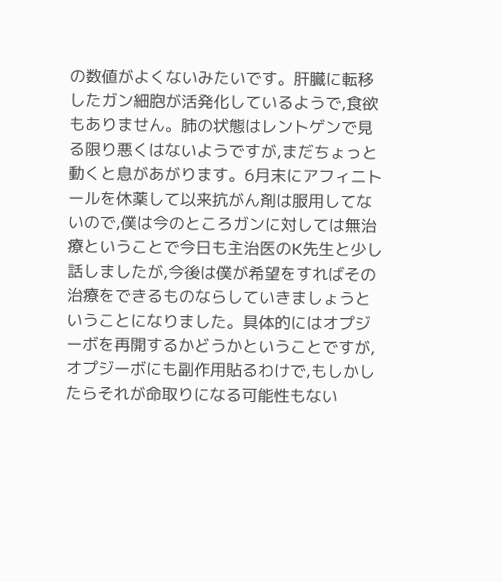の数値がよくないみたいです。肝臓に転移したガン細胞が活発化しているようで,食欲もありません。肺の状態はレントゲンで見る限り悪くはないようですが,まだちょっと動くと息があがります。6月末にアフィニトールを休薬して以来抗がん剤は服用してないので,僕は今のところガンに対しては無治療ということで今日も主治医のK先生と少し話しましたが,今後は僕が希望をすればその治療をできるものならしていきましょうということになりました。具体的にはオプジーボを再開するかどうかということですが,オプジーボにも副作用貼るわけで,もしかしたらそれが命取りになる可能性もない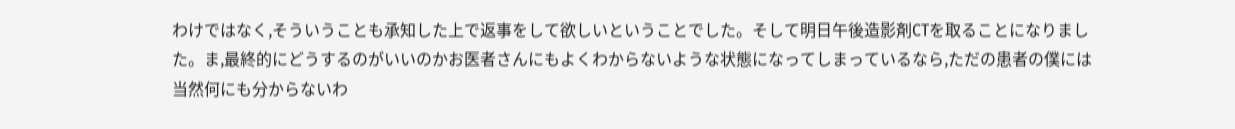わけではなく,そういうことも承知した上で返事をして欲しいということでした。そして明日午後造影剤CTを取ることになりました。ま,最終的にどうするのがいいのかお医者さんにもよくわからないような状態になってしまっているなら,ただの患者の僕には当然何にも分からないわ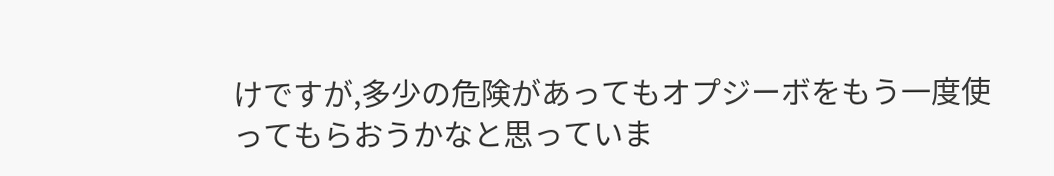けですが,多少の危険があってもオプジーボをもう一度使ってもらおうかなと思っていま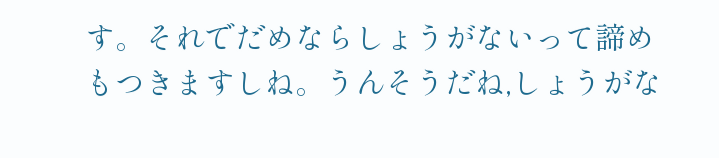す。それでだめならしょうがないって諦めもつきますしね。うんそうだね,しょうがな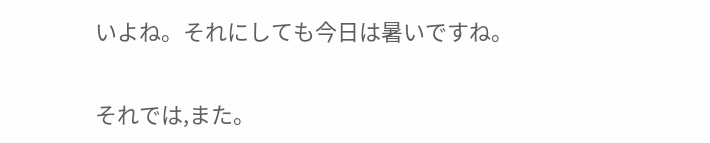いよね。それにしても今日は暑いですね。

それでは,また。